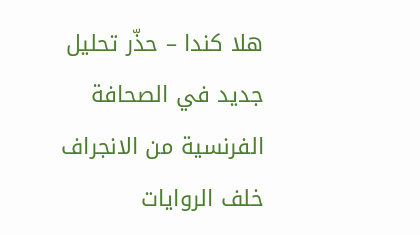هلا كندا – حذّر تحليل جديد في الصحافة الفرنسية من الانجراف خلف الروايات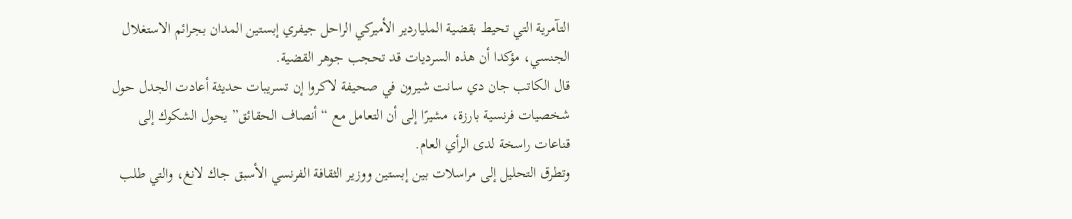التآمرية التي تحيط بقضية الملياردير الأميركي الراحل جيفري إبستين المدان بجرائم الاستغلال الجنسي، مؤكدا أن هذه السرديات قد تحجب جوهر القضية.
قال الكاتب جان دي سانت شيرون في صحيفة لاكروا إن تسريبات حديثة أعادت الجدل حول شخصيات فرنسية بارزة، مشيرًا إلى أن التعامل مع “أنصاف الحقائق” يحول الشكوك إلى قناعات راسخة لدى الرأي العام.
وتطرق التحليل إلى مراسلات بين إبستين ووزير الثقافة الفرنسي الأسبق جاك لانغ، والتي طلب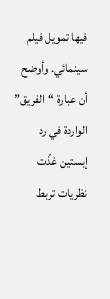فيها تمويل فيلم سينمائي. وأوضح أن عبارة “الفريق” الواردة في رد إبستين غذّت نظريات تربط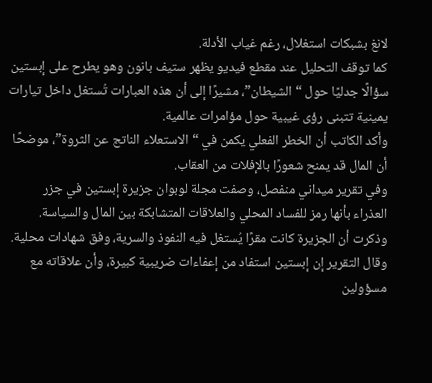لانغ بشبكات استغلال، رغم غياب الأدلة.
كما توقف التحليل عند مقطع فيديو يظهر ستيف بانون وهو يطرح على إبستين سؤالًا جدليًا حول “الشيطان”، مشيرًا إلى أن هذه العبارات تُستغل داخل تيارات يمينية تتبنى رؤى غيبية حول مؤامرات عالمية.
وأكد الكاتب أن الخطر الفعلي يكمن في “الاستعلاء الناتج عن الثروة”، موضحًا أن المال قد يمنح شعورًا بالإفلات من العقاب.
وفي تقرير ميداني منفصل، وصفت مجلة لوبوان جزيرة إبستين في جزر العذراء بأنها رمز للفساد المحلي والعلاقات المتشابكة بين المال والسياسة. وذكرت أن الجزيرة كانت مقرًا يُستغل فيه النفوذ والسرية، وفق شهادات محلية.
وقال التقرير إن إبستين استفاد من إعفاءات ضريبية كبيرة، وأن علاقاته مع مسؤولين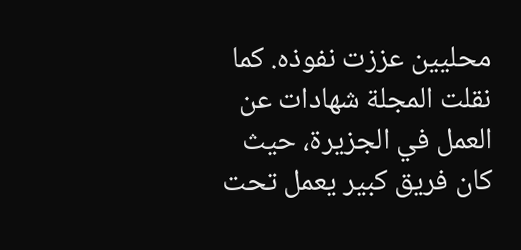محليين عززت نفوذه. كما نقلت المجلة شهادات عن العمل في الجزيرة، حيث كان فريق كبير يعمل تحت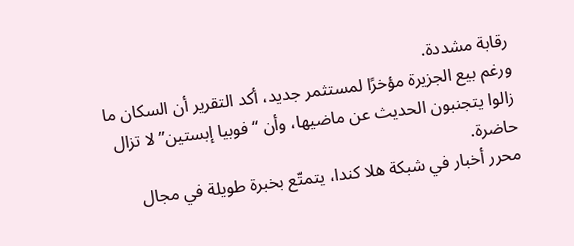رقابة مشددة.
ورغم بيع الجزيرة مؤخرًا لمستثمر جديد، أكد التقرير أن السكان ما زالوا يتجنبون الحديث عن ماضيها، وأن “فوبيا إبستين” لا تزال حاضرة.
محرر أخبار في شبكة هلا كندا، يتمتّع بخبرة طويلة في مجال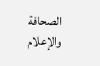الصحافة والإعلام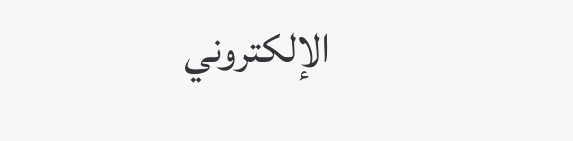الإلكتروني